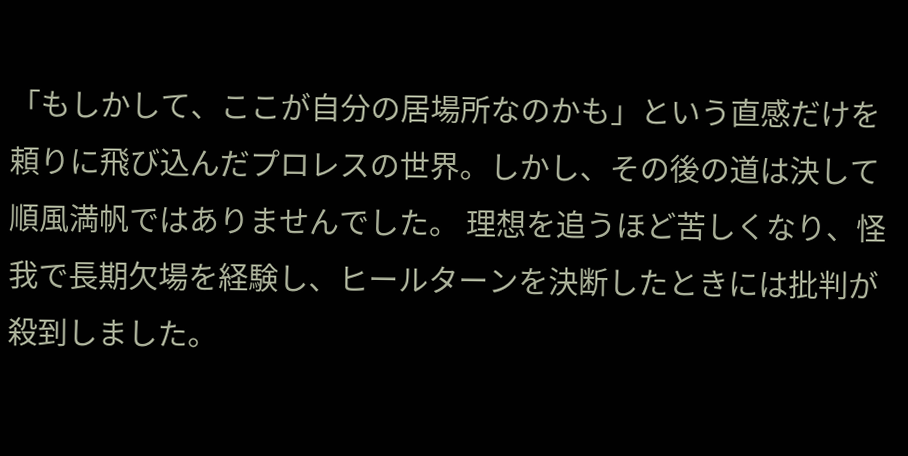「もしかして、ここが自分の居場所なのかも」という直感だけを頼りに飛び込んだプロレスの世界。しかし、その後の道は決して順風満帆ではありませんでした。 理想を追うほど苦しくなり、怪我で長期欠場を経験し、ヒールターンを決断したときには批判が殺到しました。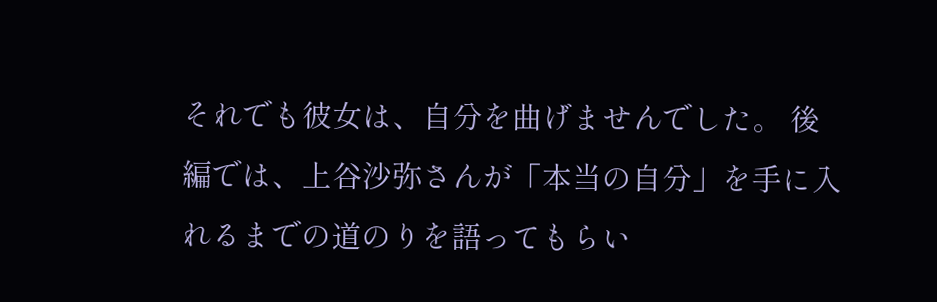それでも彼女は、自分を曲げませんでした。 後編では、上谷沙弥さんが「本当の自分」を手に入れるまでの道のりを語ってもらい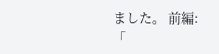ました。 前編: 「